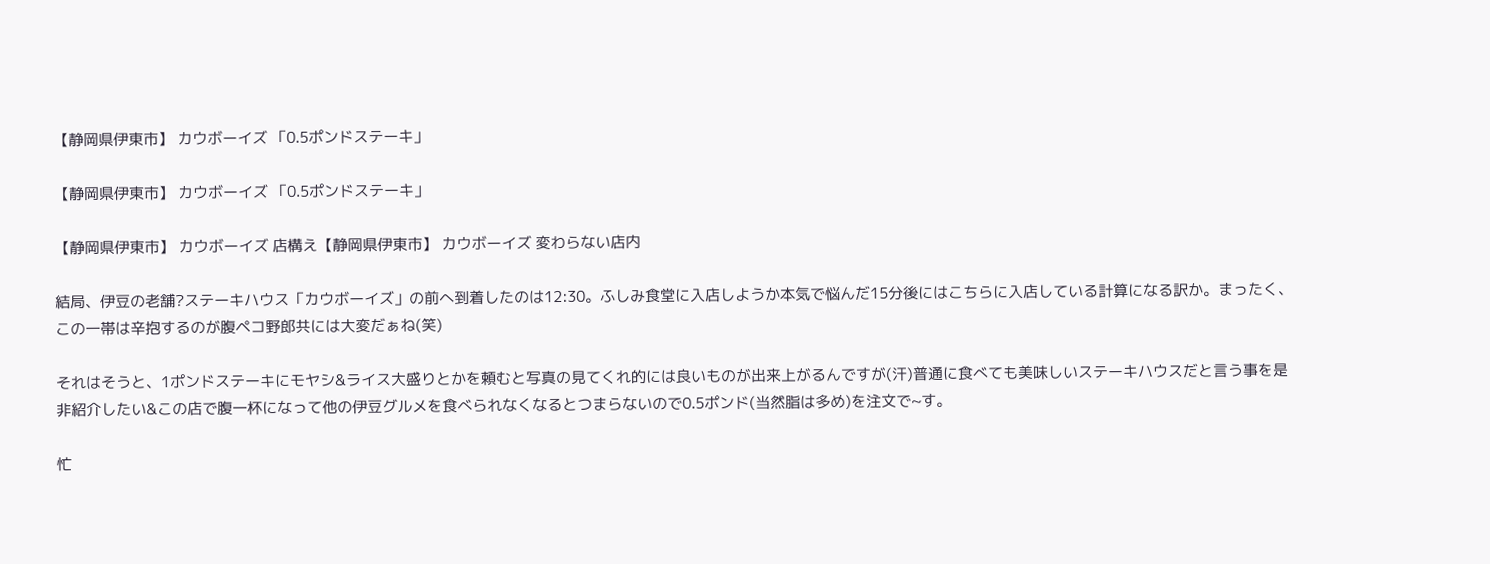【静岡県伊東市】 カウボーイズ 「0.5ポンドステーキ」

【静岡県伊東市】 カウボーイズ 「0.5ポンドステーキ」

【静岡県伊東市】 カウボーイズ 店構え【静岡県伊東市】 カウボーイズ 変わらない店内

結局、伊豆の老舗?ステーキハウス「カウボーイズ」の前へ到着したのは12:30。ふしみ食堂に入店しようか本気で悩んだ15分後にはこちらに入店している計算になる訳か。まったく、この一帯は辛抱するのが腹ペコ野郎共には大変だぁね(笑)

それはそうと、1ポンドステーキにモヤシ&ライス大盛りとかを頼むと写真の見てくれ的には良いものが出来上がるんですが(汗)普通に食べても美味しいステーキハウスだと言う事を是非紹介したい&この店で腹一杯になって他の伊豆グルメを食べられなくなるとつまらないので0.5ポンド(当然脂は多め)を注文で~す。

忙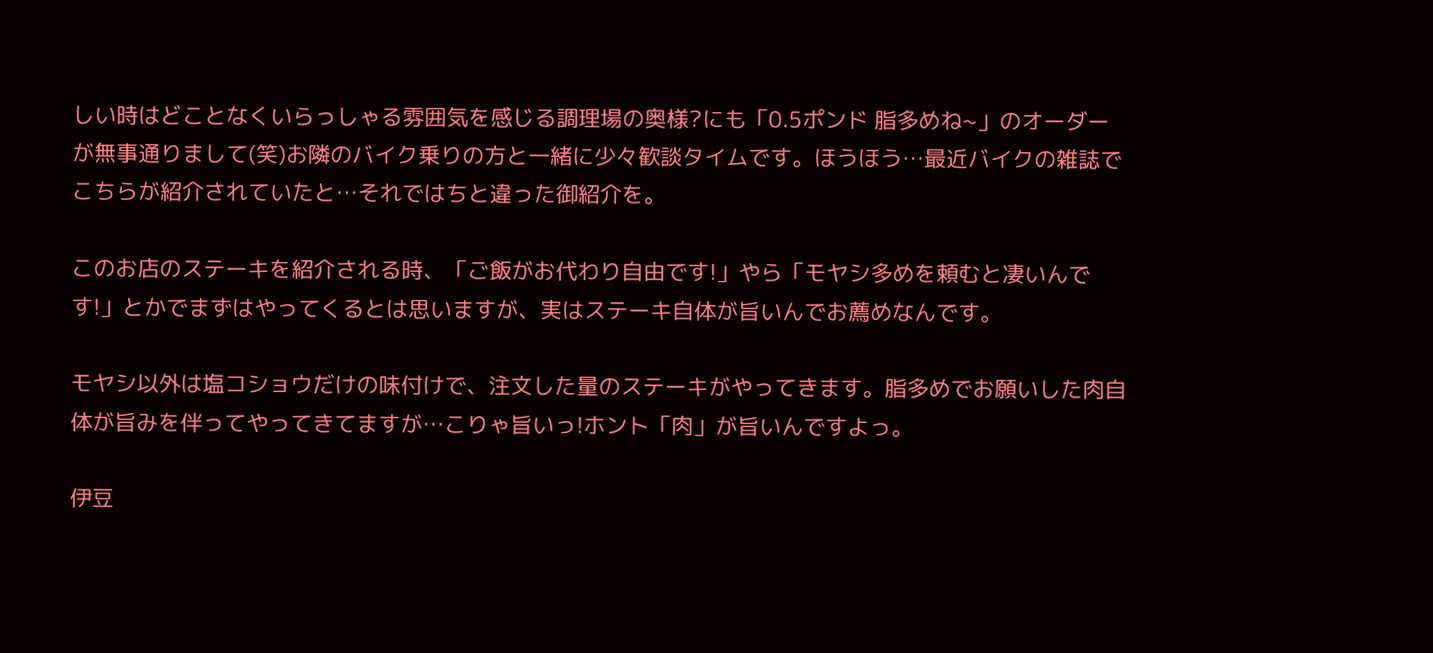しい時はどことなくいらっしゃる雰囲気を感じる調理場の奥様?にも「0.5ポンド 脂多めね~」のオーダーが無事通りまして(笑)お隣のバイク乗りの方と一緒に少々歓談タイムです。ほうほう…最近バイクの雑誌でこちらが紹介されていたと…それではちと違った御紹介を。

このお店のステーキを紹介される時、「ご飯がお代わり自由です!」やら「モヤシ多めを頼むと凄いんです!」とかでまずはやってくるとは思いますが、実はステーキ自体が旨いんでお薦めなんです。

モヤシ以外は塩コショウだけの味付けで、注文した量のステーキがやってきます。脂多めでお願いした肉自体が旨みを伴ってやってきてますが…こりゃ旨いっ!ホント「肉」が旨いんですよっ。

伊豆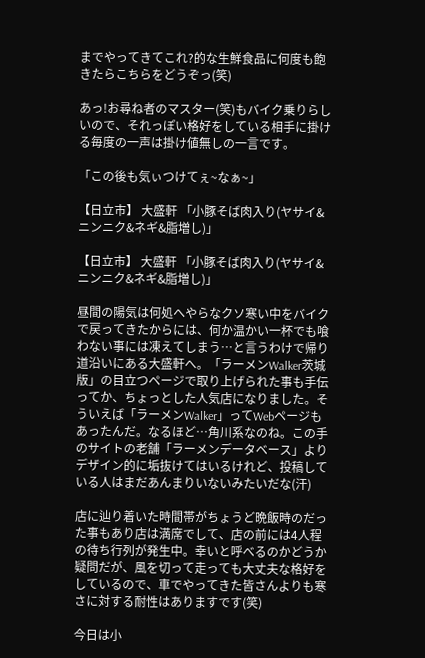までやってきてこれ?的な生鮮食品に何度も飽きたらこちらをどうぞっ(笑)

あっ!お尋ね者のマスター(笑)もバイク乗りらしいので、それっぽい格好をしている相手に掛ける毎度の一声は掛け値無しの一言です。

「この後も気ぃつけてぇ~なぁ~」

【日立市】 大盛軒 「小豚そば肉入り(ヤサイ&ニンニク&ネギ&脂増し)」

【日立市】 大盛軒 「小豚そば肉入り(ヤサイ&ニンニク&ネギ&脂増し)」

昼間の陽気は何処へやらなクソ寒い中をバイクで戻ってきたからには、何か温かい一杯でも喰わない事には凍えてしまう…と言うわけで帰り道沿いにある大盛軒へ。「ラーメンWalker茨城版」の目立つページで取り上げられた事も手伝ってか、ちょっとした人気店になりました。そういえば「ラーメンWalker」ってWebページもあったんだ。なるほど…角川系なのね。この手のサイトの老舗「ラーメンデータベース」よりデザイン的に垢抜けてはいるけれど、投稿している人はまだあんまりいないみたいだな(汗)

店に辿り着いた時間帯がちょうど晩飯時のだった事もあり店は満席でして、店の前には4人程の待ち行列が発生中。幸いと呼べるのかどうか疑問だが、風を切って走っても大丈夫な格好をしているので、車でやってきた皆さんよりも寒さに対する耐性はありますです(笑)

今日は小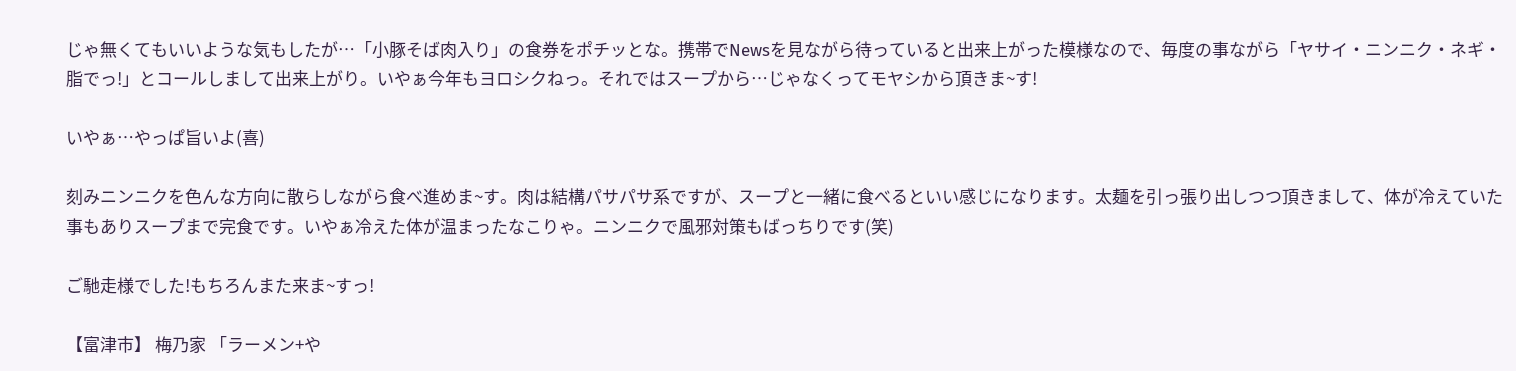じゃ無くてもいいような気もしたが…「小豚そば肉入り」の食券をポチッとな。携帯でNewsを見ながら待っていると出来上がった模様なので、毎度の事ながら「ヤサイ・ニンニク・ネギ・脂でっ!」とコールしまして出来上がり。いやぁ今年もヨロシクねっ。それではスープから…じゃなくってモヤシから頂きま~す!

いやぁ…やっぱ旨いよ(喜)

刻みニンニクを色んな方向に散らしながら食べ進めま~す。肉は結構パサパサ系ですが、スープと一緒に食べるといい感じになります。太麺を引っ張り出しつつ頂きまして、体が冷えていた事もありスープまで完食です。いやぁ冷えた体が温まったなこりゃ。ニンニクで風邪対策もばっちりです(笑)

ご馳走様でした!もちろんまた来ま~すっ!

【富津市】 梅乃家 「ラーメン+や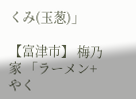くみ(玉葱)」

【富津市】 梅乃家 「ラーメン+やく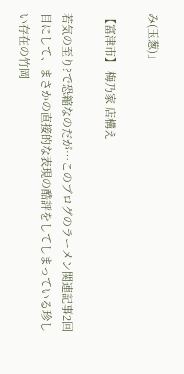み(玉葱)」

【富津市】 梅乃家 店構え

若気の至り?で恐縮なのだが…このブログのラーメン関連記事2回目にして、まさかの直接的な表現の酷評をしてしまっている珍しい存在の竹岡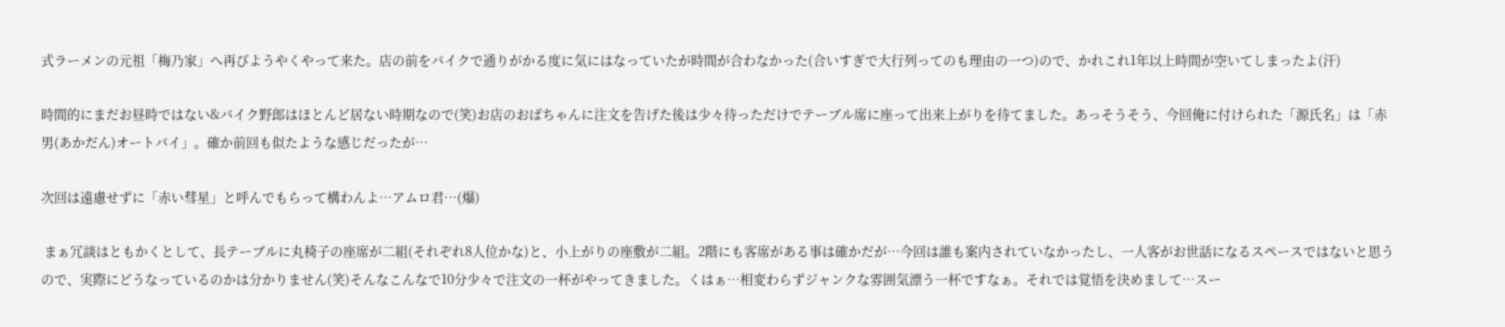式ラーメンの元祖「梅乃家」へ再びようやくやって来た。店の前をバイクで通りがかる度に気にはなっていたが時間が合わなかった(合いすぎで大行列ってのも理由の一つ)ので、かれこれ1年以上時間が空いてしまったよ(汗)

時間的にまだお昼時ではない&バイク野郎はほとんど居ない時期なので(笑)お店のおばちゃんに注文を告げた後は少々待っただけでテーブル席に座って出来上がりを待てました。あっそうそう、今回俺に付けられた「源氏名」は「赤男(あかだん)オートバイ」。確か前回も似たような感じだったが…

次回は遠慮せずに「赤い彗星」と呼んでもらって構わんよ…アムロ君…(爆)

 まぁ冗談はともかくとして、長テーブルに丸椅子の座席が二組(それぞれ8人位かな)と、小上がりの座敷が二組。2階にも客席がある事は確かだが…今回は誰も案内されていなかったし、一人客がお世話になるスペースではないと思うので、実際にどうなっているのかは分かりません(笑)そんなこんなで10分少々で注文の一杯がやってきました。くはぁ…相変わらずジャンクな雰囲気漂う一杯ですなぁ。それでは覚悟を決めまして…スー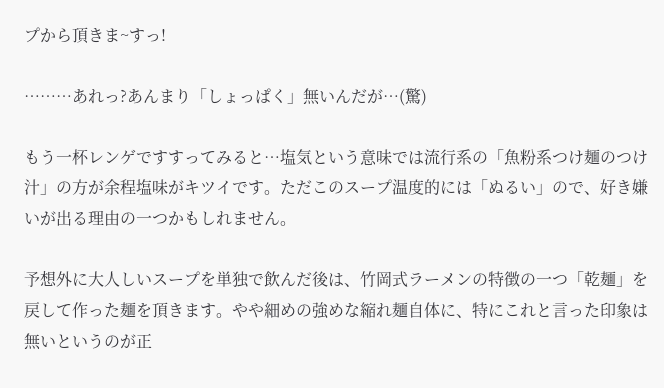プから頂きま~すっ!

………あれっ?あんまり「しょっぱく」無いんだが…(驚)

もう一杯レンゲですすってみると…塩気という意味では流行系の「魚粉系つけ麺のつけ汁」の方が余程塩味がキツイです。ただこのスープ温度的には「ぬるい」ので、好き嫌いが出る理由の一つかもしれません。

予想外に大人しいスープを単独で飲んだ後は、竹岡式ラーメンの特徴の一つ「乾麺」を戻して作った麺を頂きます。やや細めの強めな縮れ麺自体に、特にこれと言った印象は無いというのが正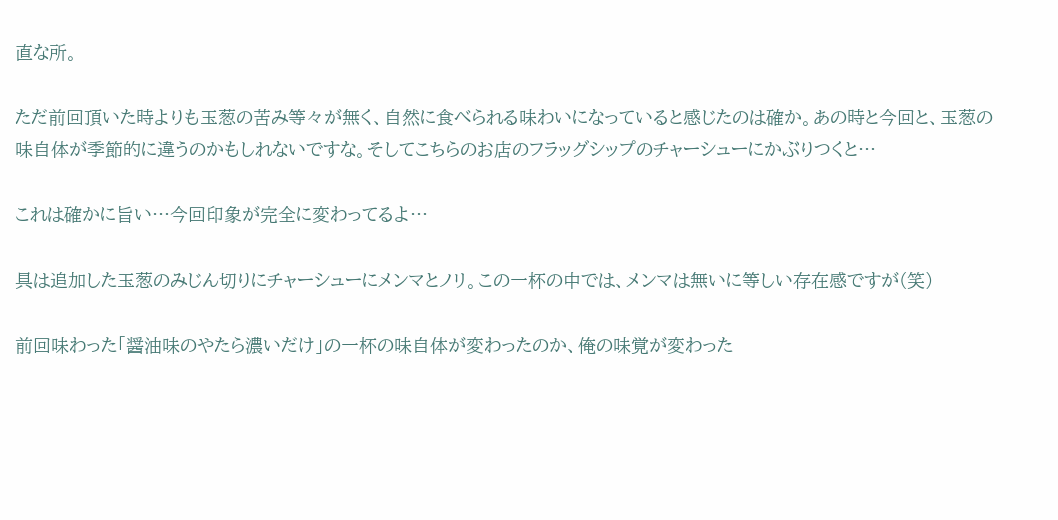直な所。

ただ前回頂いた時よりも玉葱の苦み等々が無く、自然に食べられる味わいになっていると感じたのは確か。あの時と今回と、玉葱の味自体が季節的に違うのかもしれないですな。そしてこちらのお店のフラッグシップのチャーシューにかぶりつくと…

これは確かに旨い…今回印象が完全に変わってるよ…

具は追加した玉葱のみじん切りにチャーシューにメンマとノリ。この一杯の中では、メンマは無いに等しい存在感ですが(笑)

前回味わった「醤油味のやたら濃いだけ」の一杯の味自体が変わったのか、俺の味覚が変わった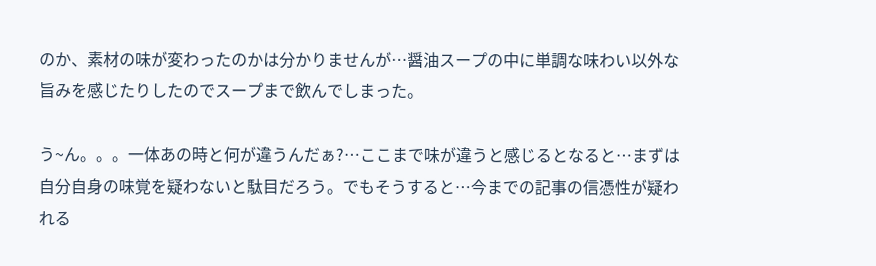のか、素材の味が変わったのかは分かりませんが…醤油スープの中に単調な味わい以外な旨みを感じたりしたのでスープまで飲んでしまった。

う~ん。。。一体あの時と何が違うんだぁ?…ここまで味が違うと感じるとなると…まずは自分自身の味覚を疑わないと駄目だろう。でもそうすると…今までの記事の信憑性が疑われる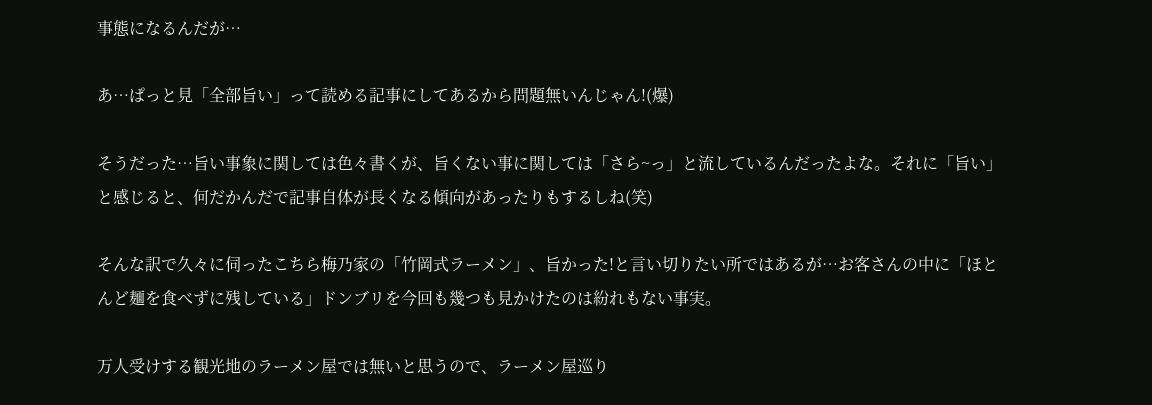事態になるんだが…

あ…ぱっと見「全部旨い」って読める記事にしてあるから問題無いんじゃん!(爆)

そうだった…旨い事象に関しては色々書くが、旨くない事に関しては「さら~っ」と流しているんだったよな。それに「旨い」と感じると、何だかんだで記事自体が長くなる傾向があったりもするしね(笑)

そんな訳で久々に伺ったこちら梅乃家の「竹岡式ラーメン」、旨かった!と言い切りたい所ではあるが…お客さんの中に「ほとんど麺を食べずに残している」ドンブリを今回も幾つも見かけたのは紛れもない事実。

万人受けする観光地のラーメン屋では無いと思うので、ラーメン屋巡り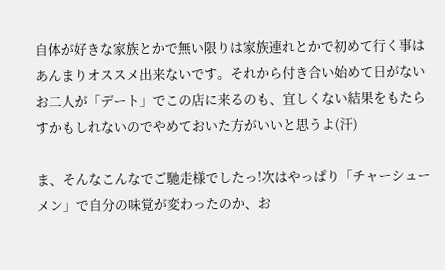自体が好きな家族とかで無い限りは家族連れとかで初めて行く事はあんまりオススメ出来ないです。それから付き合い始めて日がないお二人が「デート」でこの店に来るのも、宜しくない結果をもたらすかもしれないのでやめておいた方がいいと思うよ(汗)

ま、そんなこんなでご馳走様でしたっ!次はやっぱり「チャーシューメン」で自分の味覚が変わったのか、お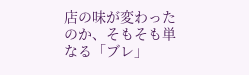店の味が変わったのか、そもそも単なる「ブレ」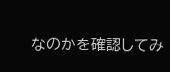なのかを確認してみ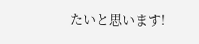たいと思います!